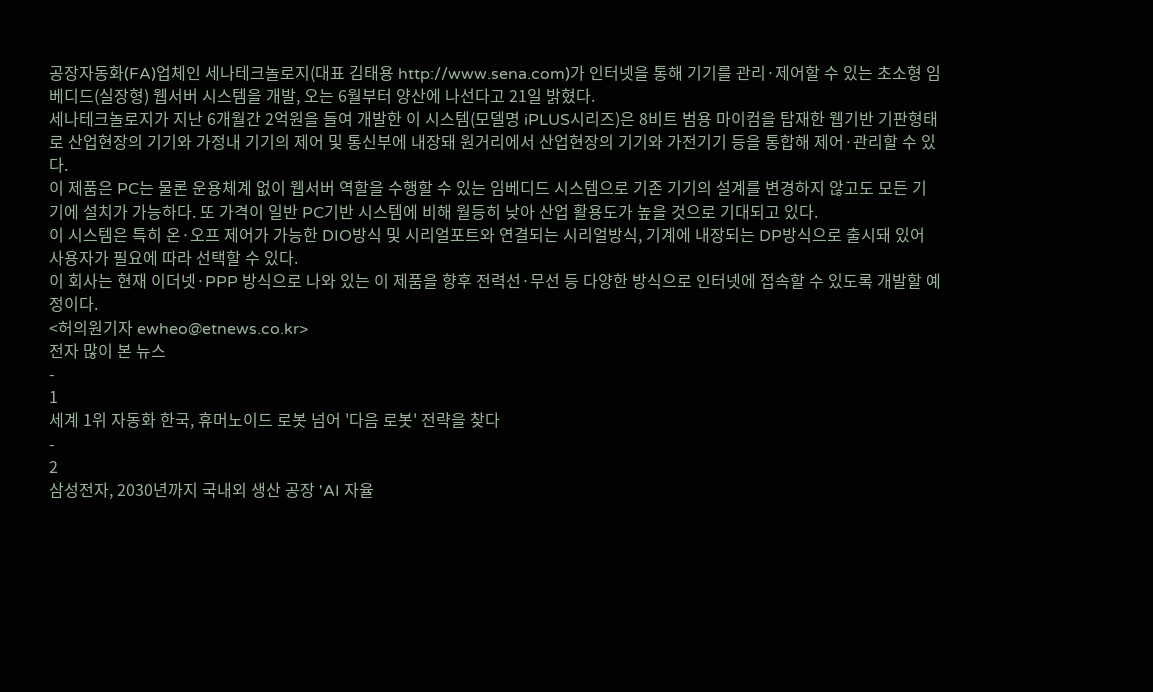공장자동화(FA)업체인 세나테크놀로지(대표 김태용 http://www.sena.com)가 인터넷을 통해 기기를 관리·제어할 수 있는 초소형 임베디드(실장형) 웹서버 시스템을 개발, 오는 6월부터 양산에 나선다고 21일 밝혔다.
세나테크놀로지가 지난 6개월간 2억원을 들여 개발한 이 시스템(모델명 iPLUS시리즈)은 8비트 범용 마이컴을 탑재한 웹기반 기판형태로 산업현장의 기기와 가정내 기기의 제어 및 통신부에 내장돼 원거리에서 산업현장의 기기와 가전기기 등을 통합해 제어·관리할 수 있다.
이 제품은 PC는 물론 운용체계 없이 웹서버 역할을 수행할 수 있는 임베디드 시스템으로 기존 기기의 설계를 변경하지 않고도 모든 기기에 설치가 가능하다. 또 가격이 일반 PC기반 시스템에 비해 월등히 낮아 산업 활용도가 높을 것으로 기대되고 있다.
이 시스템은 특히 온·오프 제어가 가능한 DIO방식 및 시리얼포트와 연결되는 시리얼방식, 기계에 내장되는 DP방식으로 출시돼 있어 사용자가 필요에 따라 선택할 수 있다.
이 회사는 현재 이더넷·PPP 방식으로 나와 있는 이 제품을 향후 전력선·무선 등 다양한 방식으로 인터넷에 접속할 수 있도록 개발할 예정이다.
<허의원기자 ewheo@etnews.co.kr>
전자 많이 본 뉴스
-
1
세계 1위 자동화 한국, 휴머노이드 로봇 넘어 '다음 로봇' 전략을 찾다
-
2
삼성전자, 2030년까지 국내외 생산 공장 'AI 자율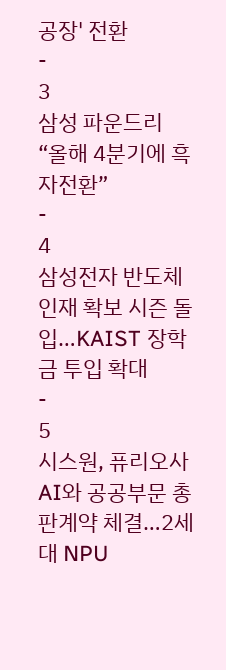공장' 전환
-
3
삼성 파운드리 “올해 4분기에 흑자전환”
-
4
삼성전자 반도체 인재 확보 시즌 돌입…KAIST 장학금 투입 확대
-
5
시스원, 퓨리오사AI와 공공부문 총판계약 체결…2세대 NPU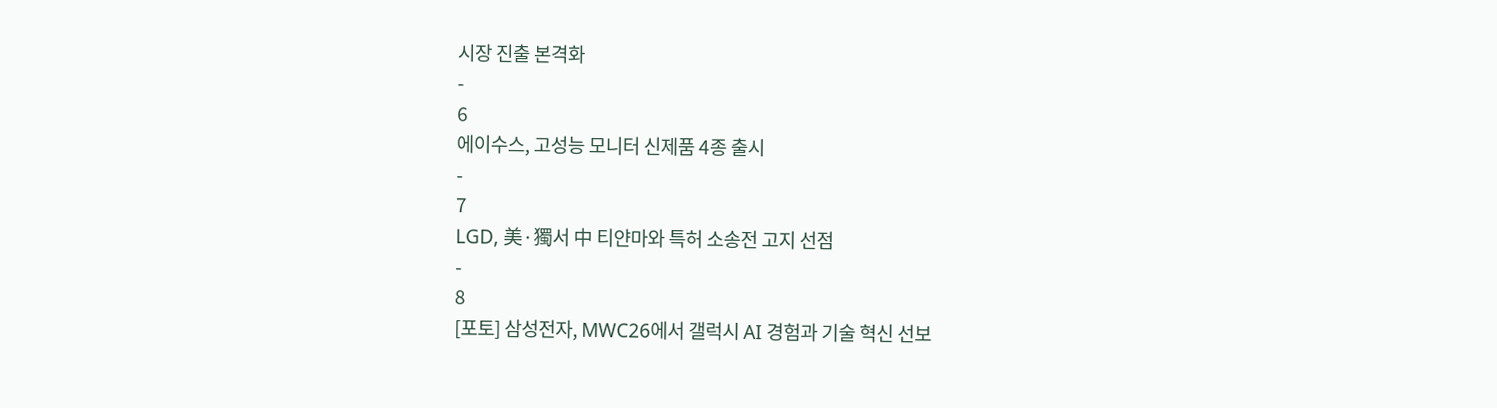시장 진출 본격화
-
6
에이수스, 고성능 모니터 신제품 4종 출시
-
7
LGD, 美·獨서 中 티얀마와 특허 소송전 고지 선점
-
8
[포토] 삼성전자, MWC26에서 갤럭시 AI 경험과 기술 혁신 선보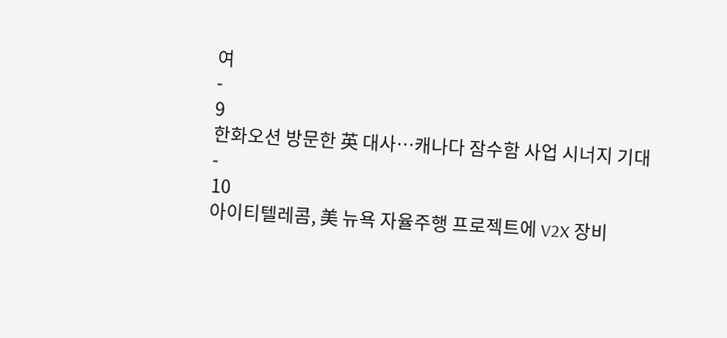여
-
9
한화오션 방문한 英 대사…캐나다 잠수함 사업 시너지 기대
-
10
아이티텔레콤, 美 뉴욕 자율주행 프로젝트에 V2X 장비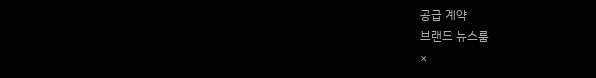공급 계약
브랜드 뉴스룸
×